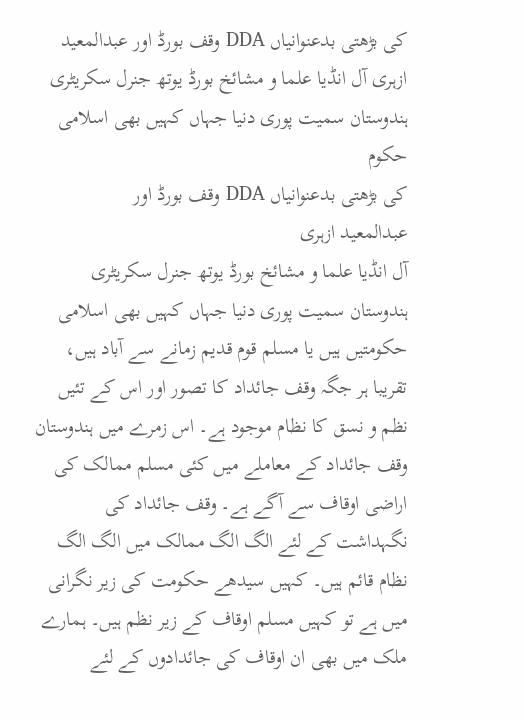کی بڑھتی بدعنوانیاں DDA وقف بورڈ اور عبدالمعید ازہری آل انڈیا علما و مشائخ بورڈ یوتھ جنرل سکریٹری ہندوستان سمیت پوری دنیا جہاں کہیں بھی اسلامی حکوم
کی بڑھتی بدعنوانیاں DDA وقف بورڈ اور
عبدالمعید ازہری
آل انڈیا علما و مشائخ بورڈ یوتھ جنرل سکریٹری
ہندوستان سمیت پوری دنیا جہاں کہیں بھی اسلامی حکومتیں ہیں یا مسلم قوم قدیم زمانے سے آباد ہیں، تقریبا ہر جگہ وقف جائداد کا تصور اور اس کے تئیں نظم و نسق کا نظام موجود ہے۔ اس زمرے میں ہندوستان وقف جائداد کے معاملے میں کئی مسلم ممالک کی اراضی اوقاف سے آگے ہے۔ وقف جائداد کی نگہداشت کے لئے الگ الگ ممالک میں الگ الگ نظام قائم ہیں۔ کہیں سیدھے حکومت کی زیر نگرانی میں ہے تو کہیں مسلم اوقاف کے زیر نظم ہیں۔ ہمارے ملک میں بھی ان اوقاف کی جائدادوں کے لئے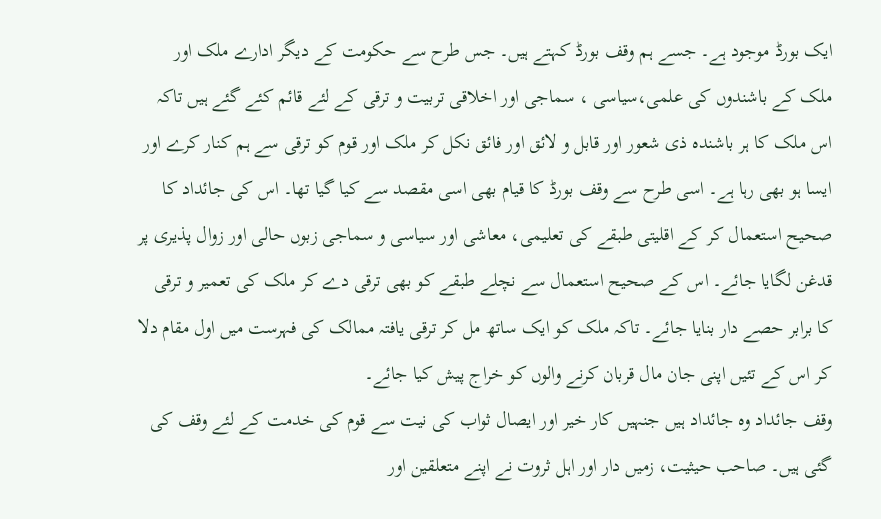ایک بورڈ موجود ہے۔ جسے ہم وقف بورڈ کہتے ہیں۔ جس طرح سے حکومت کے دیگر ادارے ملک اور ملک کے باشندوں کی علمی،سیاسی ، سماجی اور اخلاقی تربیت و ترقی کے لئے قائم کئے گئے ہیں تاکہ اس ملک کا ہر باشندہ ذی شعور اور قابل و لائق اور فائق نکل کر ملک اور قوم کو ترقی سے ہم کنار کرے اور ایسا ہو بھی رہا ہے۔ اسی طرح سے وقف بورڈ کا قیام بھی اسی مقصد سے کیا گیا تھا۔ اس کی جائداد کا صحیح استعمال کر کے اقلیتی طبقے کی تعلیمی، معاشی اور سیاسی و سماجی زبوں حالی اور زوال پذیری پر قدغن لگایا جائے۔ اس کے صحیح استعمال سے نچلے طبقے کو بھی ترقی دے کر ملک کی تعمیر و ترقی کا برابر حصے دار بنایا جائے۔ تاکہ ملک کو ایک ساتھ مل کر ترقی یافتہ ممالک کی فہرست میں اول مقام دلا کر اس کے تئیں اپنی جان مال قربان کرنے والوں کو خراج پیش کیا جائے۔
وقف جائداد وہ جائداد ہیں جنہیں کار خیر اور ایصال ثواب کی نیت سے قوم کی خدمت کے لئے وقف کی گئی ہیں۔ صاحب حیثیت، زمیں دار اور اہل ثروت نے اپنے متعلقین اور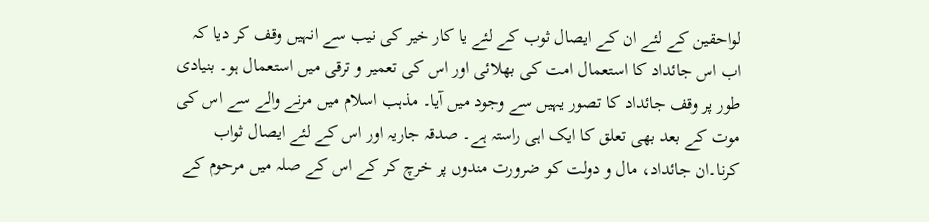لواحقین کے لئے ان کے ایصال ثوب کے لئے یا کار خیر کی نیب سے انہیں وقف کر دیا کہ اب اس جائداد کا استعمال امت کی بھلائی اور اس کی تعمیر و ترقی میں استعمال ہو۔ بنیادی طور پر وقف جائداد کا تصور یہیں سے وجود میں آیا۔ مذہب اسلام میں مرنے والے سے اس کی موت کے بعد بھی تعلق کا ایک اہی راستہ ہے۔ صدقہ جاریہ اور اس کے لئے ایصال ثواب کرنا۔ان جائداد، مال و دولت کو ضرورت مندوں پر خرچ کر کے اس کے صلہ میں مرحوم کے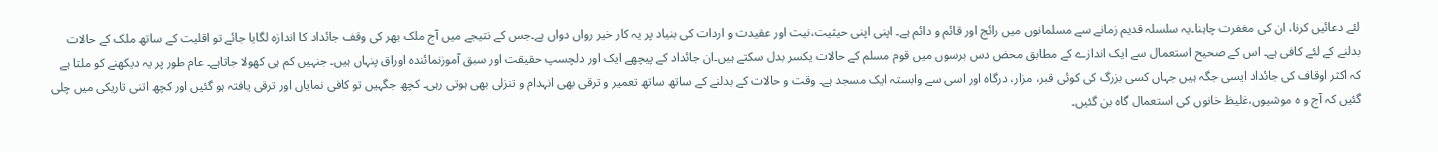لئے دعائیں کرنا، ان کی مغفرت چاہنا۔یہ سلسلہ قدیم زمانے سے مسلمانوں میں رائج اور قائم و دائم ہے۔ اپنی اپنی حیثیت،نیت اور عقیدت و اردات کی بنیاد پر یہ کار خیر رواں دواں ہے۔جس کے نتیجے میں آج ملک بھر کی وقف جائداد کا اندازہ لگایا جائے تو اقلیت کے ساتھ ملک کے حالات بدلنے کے لئے کافی ہے۔ اس کے صحیح استعمال سے ایک اندازے کے مطابق محض دس برسوں میں قوم مسلم کے حالات یکسر بدل سکتے ہیں۔ان جائداد کے پیچھے ایک اور دلچسپ حقیقت اور سبق آموزنمائندہ اوراق پنہاں ہیں۔ جنہیں کم ہی کھولا جاتاہے۔ عام طور پر یہ دیکھنے کو ملتا ہے کہ اکثر اوقاف کی جائداد ایسی جگہ ہیں جہاں کسی بزرگ کی کوئی قبر، مزار، درگاہ اور اسی سے وابستہ ایک مسجد ہے۔ وقت و حالات کے بدلنے کے ساتھ ساتھ تعمیر و ترقی بھی انہدام و تنزلی بھی ہوتی رہی۔ کچھ جگہیں تو کافی نمایاں اور ترقی یافتہ ہو گئیں اور کچھ اتنی تاریکی میں چلی گئیں کہ آج و ہ موشیوں،غلیظ خانوں کی استعمال گاہ بن گئیں۔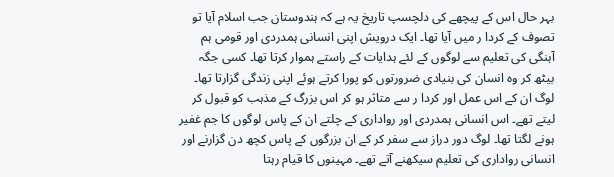بہر حال اس کے پیچھے کی دلچسپ تاریخ یہ ہے کہ ہندوستان جب اسلام آیا تو تصوف کے کردا ر میں آیا تھا۔ ایک درویش اپنی انسانی ہمدردی اور قومی ہم آہنگی کی تعلیم سے لوگوں کے لئے ہدایات کے راستے ہموار کرتا تھا۔ کسی جگہ بیٹھ کر وہ انسان کی بنیادی ضرورتوں کو پورا کرتے ہوئے اپنی زندگی گزارتا تھا۔ لوگ ان کے اس عمل اور کردا ر سے متاثر ہو کر اس بزرگ کے مذہب کو قبول کر لیتے تھے۔ اس انسانی ہمدردی اور رواداری کے چلتے ان کے پاس لوگوں کا جم غفیر ہونے لگتا تھا۔ لوگ دور دراز سے سفر کر کے ان بزرگوں کے پاس کچھ دن گزارنے اور انسانی رواداری کی تعلیم سیکھنے آتے تھے۔ مہینوں کا قیام رہتا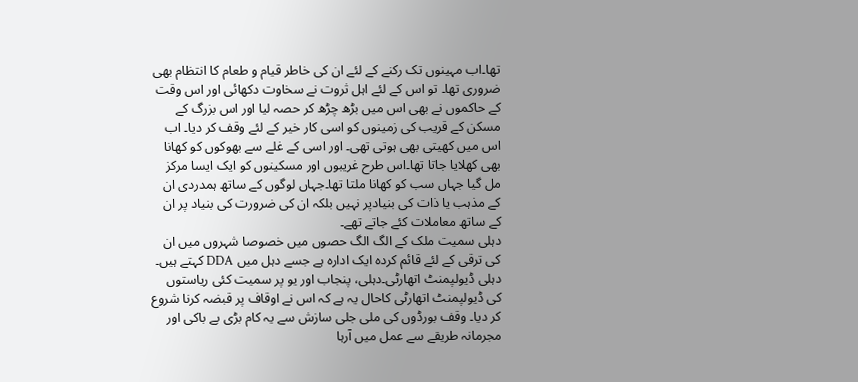تھا۔اب مہینوں تک رکنے کے لئے ان کی خاطر قیام و طعام کا انتظام بھی ضروری تھا۔ تو اس کے لئے اہل ثروت نے سخاوت دکھائی اور اس وقت کے حاکموں نے بھی اس میں بڑھ چڑھ کر حصہ لیا اور اس بزرگ کے مسکن کے قریب کی زمینوں کو اسی کار خیر کے لئے وقف کر دیا۔ اب اس میں کھیتی بھی ہوتی تھی۔ اور اسی کے غلے سے بھوکوں کو کھانا بھی کھلایا جاتا تھا۔اس طرح غریبوں اور مسکینوں کو ایک ایسا مرکز مل گیا جہاں سب کو کھانا ملتا تھا۔جہاں لوگوں کے ساتھ ہمدردی ان کے مذہب یا ذات کی بنیادپر نہیں بلکہ ان کی ضرورت کی بنیاد پر ان کے ساتھ معاملات کئے جاتے تھے۔
دہلی سمیت ملک کے الگ الگ حصوں میں خصوصا شہروں میں ان کی ترقی کے لئے قائم کردہ ایک ادارہ ہے جسے دہل میں DDA کہتے ہیں۔ دہلی ڈیولپمنٹ اتھارٹی۔دہلی، پنجاب اور یو پر سمیت کئی ریاستوں کی ڈیولپمنٹ اتھارٹی کاحال یہ ہے کہ اس نے اوقاف پر قبضہ کرنا شروع کر دیا۔ وقف بورڈوں کی ملی جلی سازش سے یہ کام بڑی بے باکی اور مجرمانہ طریقے سے عمل میں آرہا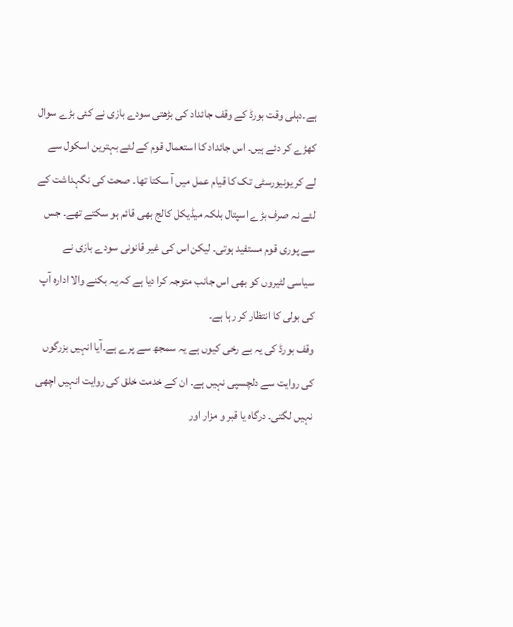ہے۔دہلی وقت بورڈ کے وقف جائداد کی بڑھتی سودے بازی نے کئی بڑے سوال کھڑے کر دئے ہیں۔ اس جائداد کا استعمال قوم کے لئے بہترین اسکول سے لے کر یونیورسٹی تک کا قیام عمل میں آ سکتا تھا۔ صحت کی نگہداشت کے لئے نہ صرف بڑے اسپتال بلکہ میڈیکل کالج بھی قائم ہو سکتے تھے۔ جس سے پوری قوم مستفید ہوتی۔ لیکن اس کی غیر قانونی سودے بازی نے سیاسی لٹیروں کو بھی اس جانب متوجہ کرا دیا ہے کہ یہ بکنے والا ادارہ آپ کی بولی کا انتظار کر رہا ہے۔
وقف بورڈ کی یہ بے رخی کیوں ہے یہ سمجھ سے پرے ہے۔آیا انہیں بزرگوں کی روایت سے دلچسپی نہیں ہے۔ ان کے خدمت خلق کی روایت انہیں اچھی نہیں لگتی۔ درگاہ یا قبر و مزار اور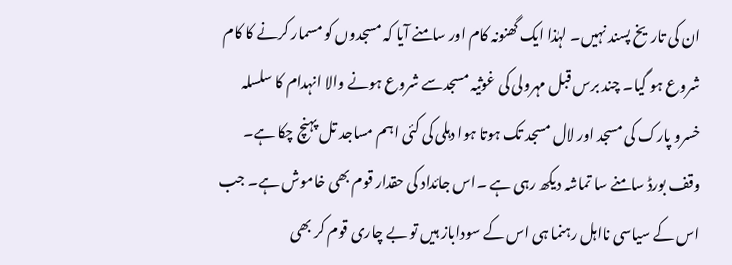ان کی تاریخ پسند نہیں۔ لہٰذا ایک گھنونہ کام اور سامنے آیا کہ مسجدوں کو مسمار کرنے کا کام شروع ہو گیا۔ چند برس قبل مہرولی کی غوثیہ مسجدسے شروع ہونے والا انہدام کا سلسلہ خسرو پارک کی مسجد اور لال مسجد تک ہوتا ہوا دہلی کی کئی اہم مساجد تل پہنچ چکا ہے۔ وقف بورڈ سامنے سا تماشہ دیکھ رہی ہے ۔اس جائداد کی حقدار قوم بھی خاموش ہے۔ جب اس کے سیاسی نااہل رہنما ہی اس کے سوداباز ہیں تو بے چاری قوم کر بھی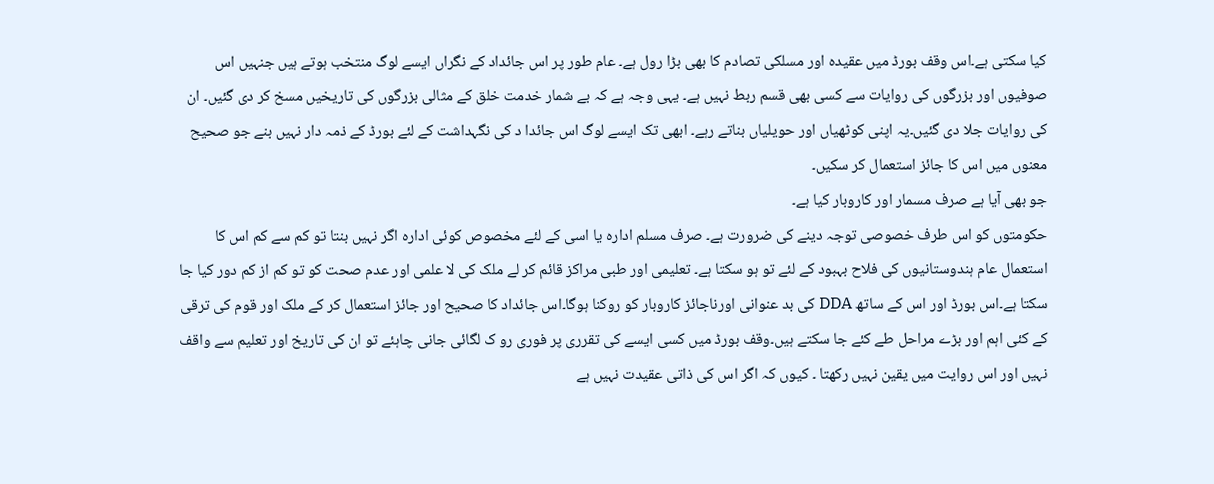کیا سکتی ہے۔اس وقف بورڈ میں عقیدہ اور مسلکی تصادم کا بھی بڑا رول ہے۔ عام طور پر اس جائداد کے نگراں ایسے لوگ منتخب ہوتے ہیں جنہیں اس صوفیوں اور بزرگوں کی روایات سے کسی بھی قسم ربط نہیں ہے۔ یہی وجہ ہے کہ بے شمار خدمت خلق کے مثالی بزرگوں کی تاریخیں مسخ کر دی گئیں۔ ان کی روایات جلا دی گئیں۔یہ اپنی کوٹھیاں اور حویلیاں بناتے رہے۔ ابھی تک ایسے لوگ اس جائدا د کی نگہداشت کے لئے بورڈ کے ذمہ دار نہیں بنے جو صحیح معنوں میں اس کا جائز استعمال کر سکیں۔
جو بھی آیا ہے صرف مسمار اور کاروبار کیا ہے۔
حکومتوں کو اس طرف خصوصی توجہ دینے کی ضرورت ہے۔ صرف مسلم ادارہ یا اسی کے لئے مخصوص کوئی ادارہ اگر نہیں بنتا تو کم سے کم اس کا استعمال عام ہندوستانیوں کی فلاح بہبود کے لئے تو ہو سکتا ہے۔ تعلیمی اور طبی مراکز قائم کر لے ملک کی لا علمی اور عدم صحت کو تو کم از کم دور کیا جا سکتا ہے۔اس بورڈ اور اس کے ساتھ DDA کی بد عنوانی اورناجائز کاروبار کو روکنا ہوگا۔اس جائداد کا صحیح اور جائز استعمال کر کے ملک اور قوم کی ترقی کے کئی اہم اور بڑے مراحل طے کئے جا سکتے ہیں۔وقف بورڈ میں کسی ایسے کی تقرری پر فوری رو ک لگائی جانی چاہئے تو ان کی تاریخ اور تعلیم سے واقف نہیں اور اس روایت میں یقین نہیں رکھتا ۔ کیوں کہ اگر اس کی ذاتی عقیدت نہیں ہے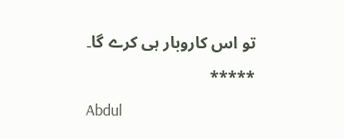تو اس کاروبار ہی کرے گا۔
*****
Abdul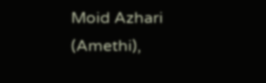Moid Azhari (Amethi),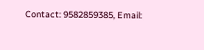Contact: 9582859385, Email: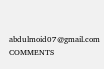abdulmoid07@gmail.com
COMMENTS